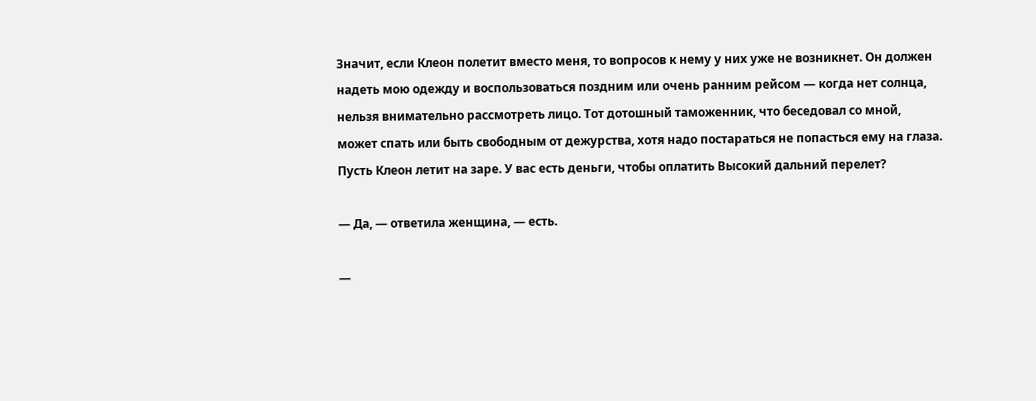Значит, если Клеон полетит вместо меня, то вопросов к нему у них уже не возникнет. Он должен надеть мою одежду и воспользоваться поздним или очень ранним рейсом — когда нет солнца, нельзя внимательно рассмотреть лицо. Тот дотошный таможенник, что беседовал со мной, может спать или быть свободным от дежурства, хотя надо постараться не попасться ему на глаза. Пусть Клеон летит на заре. У вас есть деньги, чтобы оплатить Высокий дальний перелет?

— Да, — ответила женщина, — есть.

—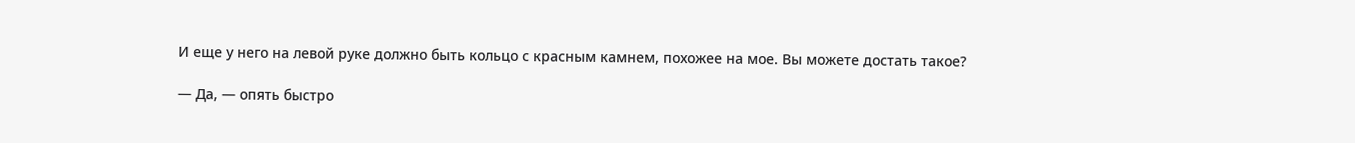И еще у него на левой руке должно быть кольцо с красным камнем, похожее на мое. Вы можете достать такое?

— Да, — опять быстро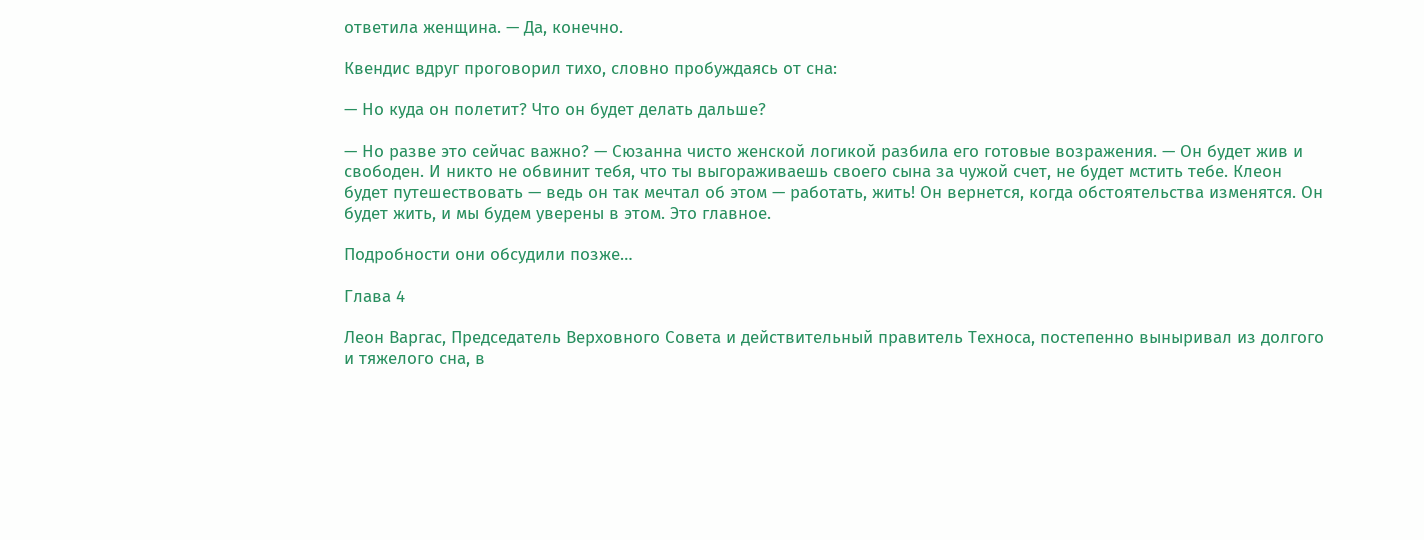ответила женщина. — Да, конечно.

Квендис вдруг проговорил тихо, словно пробуждаясь от сна:

— Но куда он полетит? Что он будет делать дальше?

— Но разве это сейчас важно? — Сюзанна чисто женской логикой разбила его готовые возражения. — Он будет жив и свободен. И никто не обвинит тебя, что ты выгораживаешь своего сына за чужой счет, не будет мстить тебе. Клеон будет путешествовать — ведь он так мечтал об этом — работать, жить! Он вернется, когда обстоятельства изменятся. Он будет жить, и мы будем уверены в этом. Это главное.

Подробности они обсудили позже…

Глава 4

Леон Варгас, Председатель Верховного Совета и действительный правитель Техноса, постепенно выныривал из долгого и тяжелого сна, в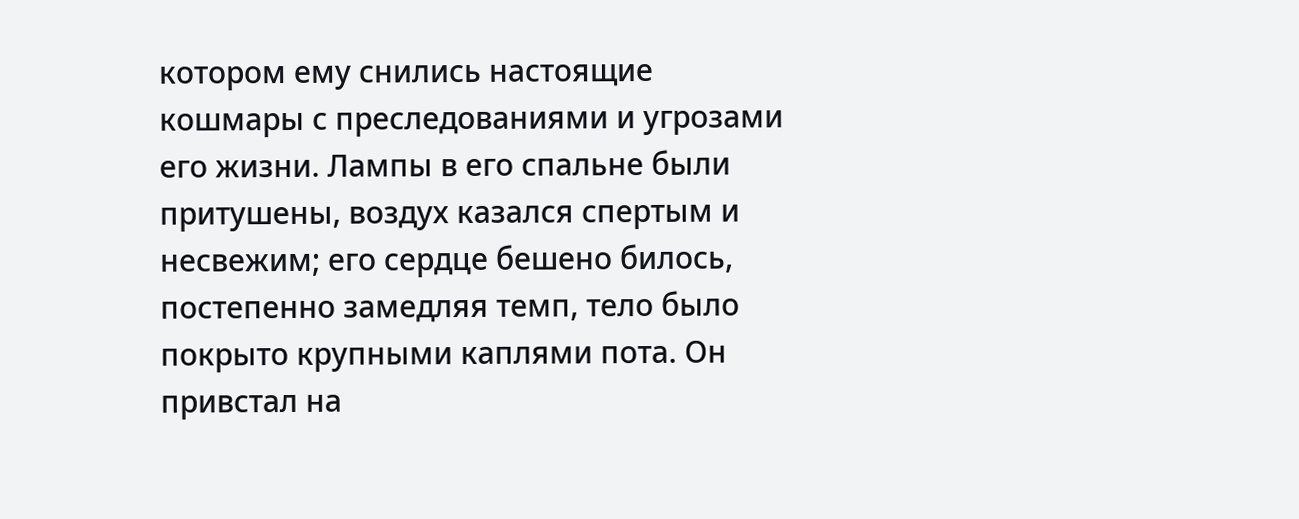котором ему снились настоящие кошмары с преследованиями и угрозами его жизни. Лампы в его спальне были притушены, воздух казался спертым и несвежим; его сердце бешено билось, постепенно замедляя темп, тело было покрыто крупными каплями пота. Он привстал на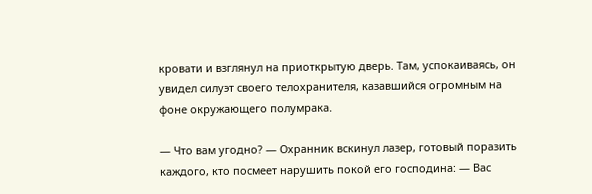кровати и взглянул на приоткрытую дверь. Там, успокаиваясь, он увидел силуэт своего телохранителя, казавшийся огромным на фоне окружающего полумрака.

— Что вам угодно? — Охранник вскинул лазер, готовый поразить каждого, кто посмеет нарушить покой его господина: — Вас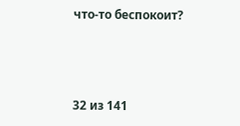что-то беспокоит?



32 из 141